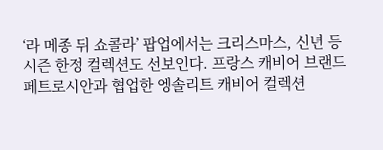‘라 메종 뒤 쇼콜라’ 팝업에서는 크리스마스, 신년 등 시즌 한정 컬렉션도 선보인다. 프랑스 캐비어 브랜드 페트로시안과 협업한 엥솔리트 캐비어 컬렉션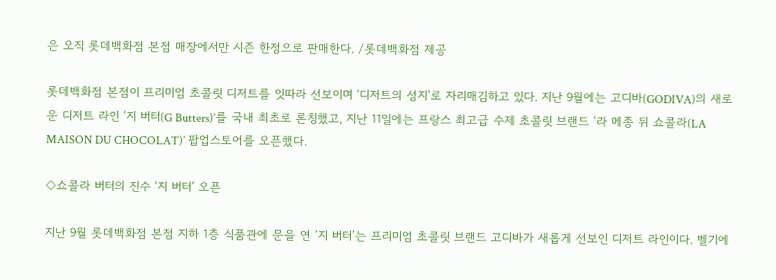은 오직 롯데백화점 본점 매장에서만 시즌 한정으로 판매한다. /롯데백화점 제공

롯데백화점 본점이 프리미엄 초콜릿 디저트를 잇따라 선보이며 ‘디저트의 성지’로 자리매김하고 있다. 지난 9월에는 고디바(GODIVA)의 새로운 디저트 라인 ‘지 버터(G Butters)’를 국내 최초로 론칭했고, 지난 11일에는 프랑스 최고급 수제 초콜릿 브랜드 ‘라 메종 뒤 쇼콜라(LA MAISON DU CHOCOLAT)’ 팝업스토어를 오픈했다.

◇쇼콜라 버터의 진수 ‘지 버터’ 오픈

지난 9월 롯데백화점 본점 지하 1층 식품관에 문을 연 ‘지 버터’는 프리미엄 초콜릿 브랜드 고디바가 새롭게 선보인 디저트 라인이다. 벨기에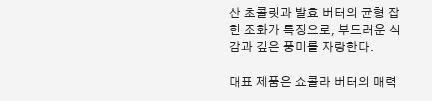산 초콜릿과 발효 버터의 균형 잡힌 조화가 특징으로, 부드러운 식감과 깊은 풍미를 자랑한다.

대표 제품은 쇼콜라 버터의 매력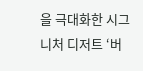을 극대화한 시그니처 디저트 ‘버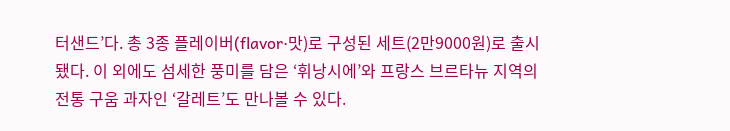터샌드’다. 총 3종 플레이버(flavor·맛)로 구성된 세트(2만9000원)로 출시됐다. 이 외에도 섬세한 풍미를 담은 ‘휘낭시에’와 프랑스 브르타뉴 지역의 전통 구움 과자인 ‘갈레트’도 만나볼 수 있다.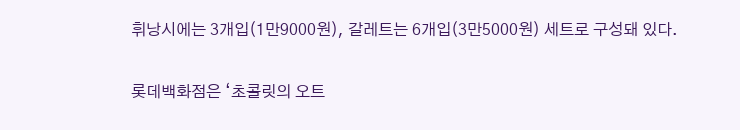휘낭시에는 3개입(1만9000원), 갈레트는 6개입(3만5000원) 세트로 구성돼 있다.

롯데백화점은 ‘초콜릿의 오트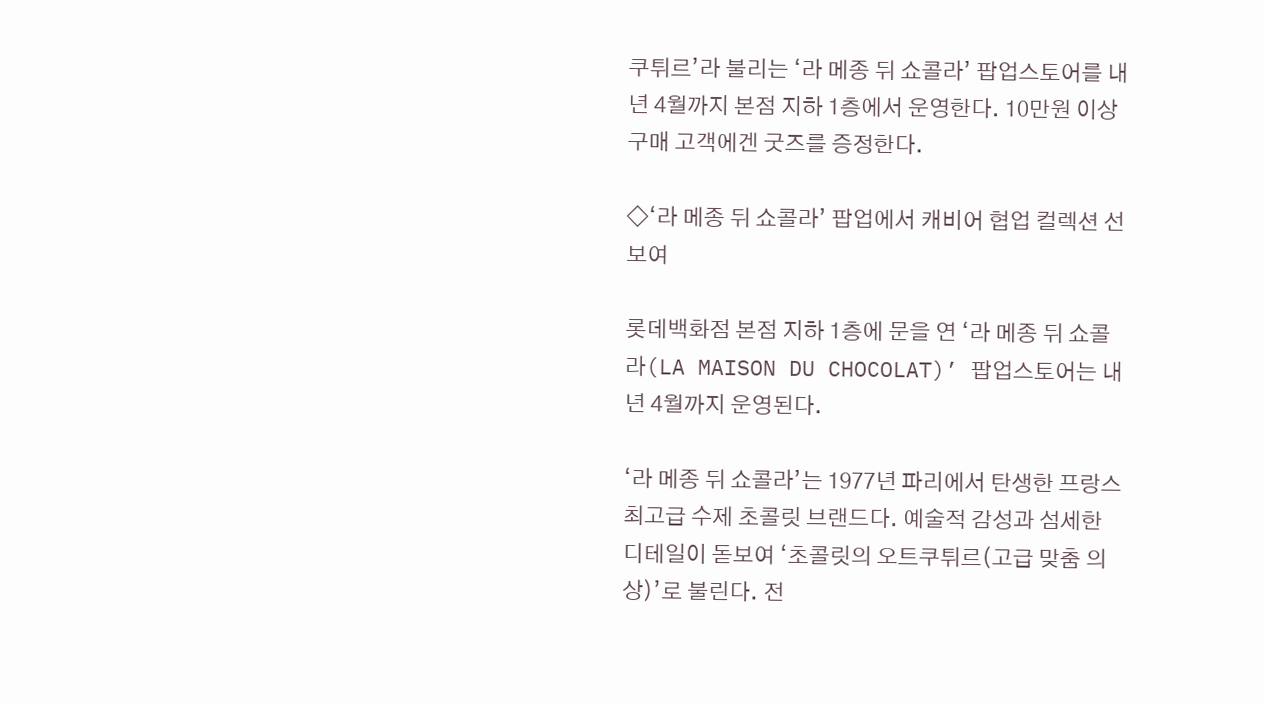쿠튀르’라 불리는 ‘라 메종 뒤 쇼콜라’ 팝업스토어를 내년 4월까지 본점 지하 1층에서 운영한다. 10만원 이상 구매 고객에겐 굿즈를 증정한다.

◇‘라 메종 뒤 쇼콜라’ 팝업에서 캐비어 협업 컬렉션 선보여

롯데백화점 본점 지하 1층에 문을 연 ‘라 메종 뒤 쇼콜라(LA MAISON DU CHOCOLAT)’ 팝업스토어는 내년 4월까지 운영된다.

‘라 메종 뒤 쇼콜라’는 1977년 파리에서 탄생한 프랑스 최고급 수제 초콜릿 브랜드다. 예술적 감성과 섬세한 디테일이 돋보여 ‘초콜릿의 오트쿠튀르(고급 맞춤 의상)’로 불린다. 전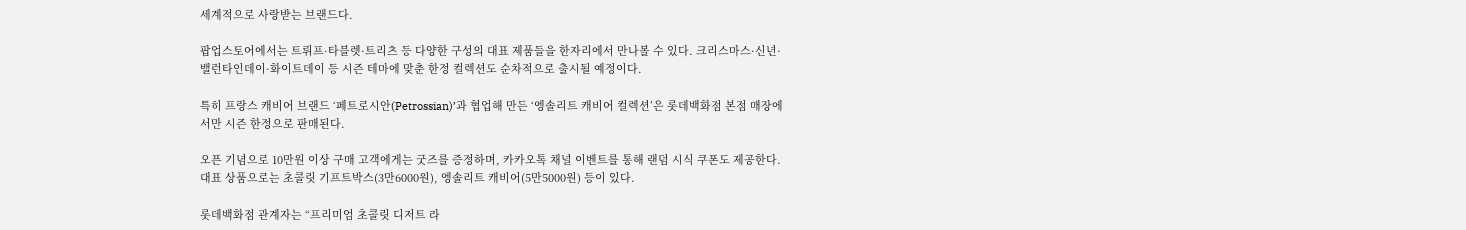세계적으로 사랑받는 브랜드다.

팝업스토어에서는 트뤼프·타블렛·트리츠 등 다양한 구성의 대표 제품들을 한자리에서 만나볼 수 있다. 크리스마스·신년·밸런타인데이·화이트데이 등 시즌 테마에 맞춘 한정 컬렉션도 순차적으로 출시될 예정이다.

특히 프랑스 캐비어 브랜드 ‘페트로시안(Petrossian)’과 협업해 만든 ‘엥솔리트 캐비어 컬렉션’은 롯데백화점 본점 매장에서만 시즌 한정으로 판매된다.

오픈 기념으로 10만원 이상 구매 고객에게는 굿즈를 증정하며, 카카오톡 채널 이벤트를 통해 랜덤 시식 쿠폰도 제공한다. 대표 상품으로는 초콜릿 기프트박스(3만6000원), 엥솔리트 캐비어(5만5000원) 등이 있다.

롯데백화점 관계자는 “프리미엄 초콜릿 디저트 라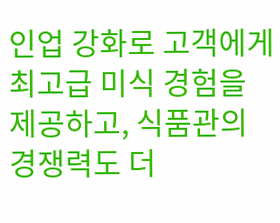인업 강화로 고객에게 최고급 미식 경험을 제공하고, 식품관의 경쟁력도 더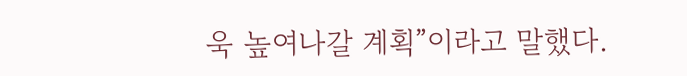욱 높여나갈 계획”이라고 말했다.